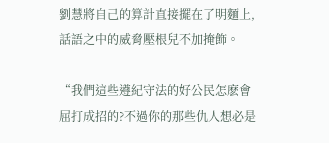劉慧將自己的算計直接擺在了明麵上,話語之中的威脅壓根兒不加掩飾。

“我們這些遵紀守法的好公民怎麽會屈打成招的?不過你的那些仇人想必是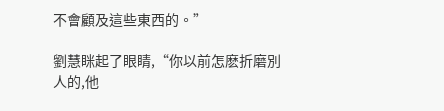不會顧及這些東西的。”

劉慧眯起了眼睛,“你以前怎麽折磨別人的,他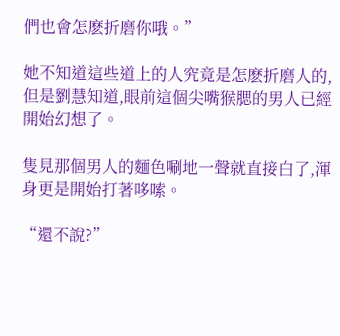們也會怎麽折磨你哦。”

她不知道這些道上的人究竟是怎麽折磨人的,但是劉慧知道,眼前這個尖嘴猴腮的男人已經開始幻想了。

隻見那個男人的麵色唰地一聲就直接白了,渾身更是開始打著哆嗦。

“還不說?”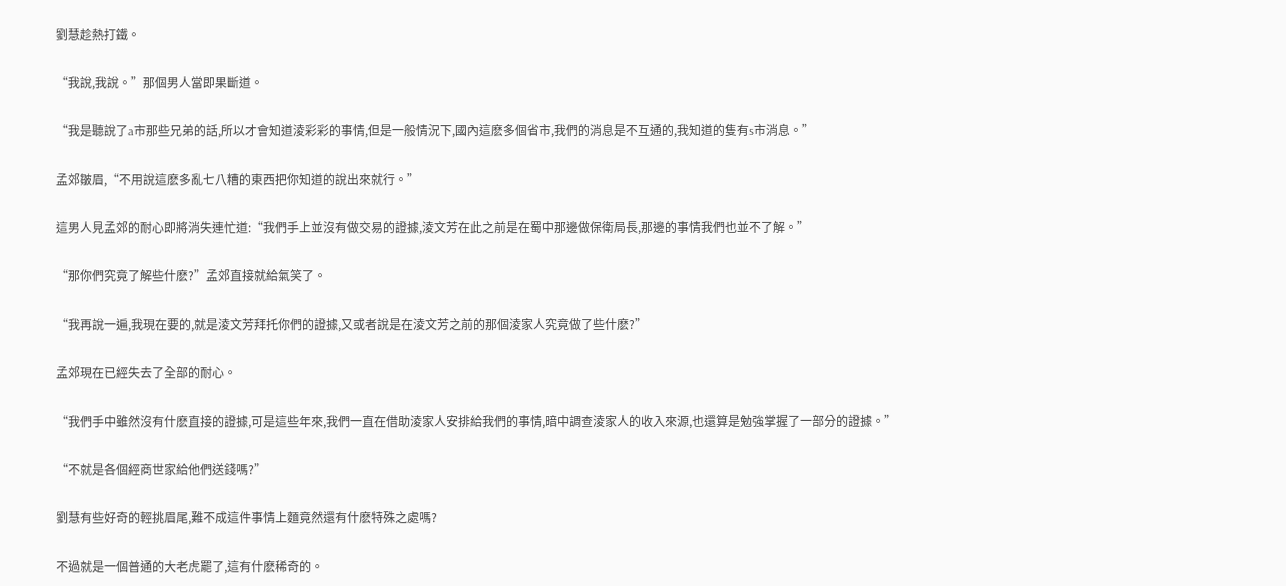劉慧趁熱打鐵。

“我說,我說。”那個男人當即果斷道。

“我是聽說了a市那些兄弟的話,所以才會知道淩彩彩的事情,但是一般情況下,國內這麽多個省市,我們的消息是不互通的,我知道的隻有s市消息。”

孟郊皺眉,“不用說這麽多亂七八糟的東西把你知道的說出來就行。”

這男人見孟郊的耐心即將消失連忙道:“我們手上並沒有做交易的證據,淩文芳在此之前是在蜀中那邊做保衛局長,那邊的事情我們也並不了解。”

“那你們究竟了解些什麽?”孟郊直接就給氣笑了。

“我再說一遍,我現在要的,就是淩文芳拜托你們的證據,又或者說是在淩文芳之前的那個淩家人究竟做了些什麽?”

孟郊現在已經失去了全部的耐心。

“我們手中雖然沒有什麽直接的證據,可是這些年來,我們一直在借助淩家人安排給我們的事情,暗中調查淩家人的收入來源,也還算是勉強掌握了一部分的證據。”

“不就是各個經商世家給他們送錢嗎?”

劉慧有些好奇的輕挑眉尾,難不成這件事情上麵竟然還有什麽特殊之處嗎?

不過就是一個普通的大老虎罷了,這有什麽稀奇的。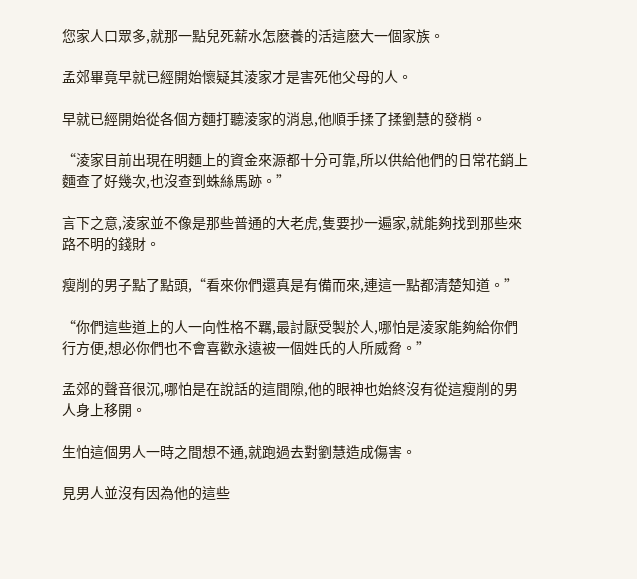您家人口眾多,就那一點兒死薪水怎麽養的活這麽大一個家族。

孟郊畢竟早就已經開始懷疑其淩家才是害死他父母的人。

早就已經開始從各個方麵打聽淩家的消息,他順手揉了揉劉慧的發梢。

“淩家目前出現在明麵上的資金來源都十分可靠,所以供給他們的日常花銷上麵查了好幾次,也沒查到蛛絲馬跡。”

言下之意,淩家並不像是那些普通的大老虎,隻要抄一遍家,就能夠找到那些來路不明的錢財。

瘦削的男子點了點頭,“看來你們還真是有備而來,連這一點都清楚知道。”

“你們這些道上的人一向性格不羈,最討厭受製於人,哪怕是淩家能夠給你們行方便,想必你們也不會喜歡永遠被一個姓氏的人所威脅。”

孟郊的聲音很沉,哪怕是在說話的這間隙,他的眼神也始終沒有從這瘦削的男人身上移開。

生怕這個男人一時之間想不通,就跑過去對劉慧造成傷害。

見男人並沒有因為他的這些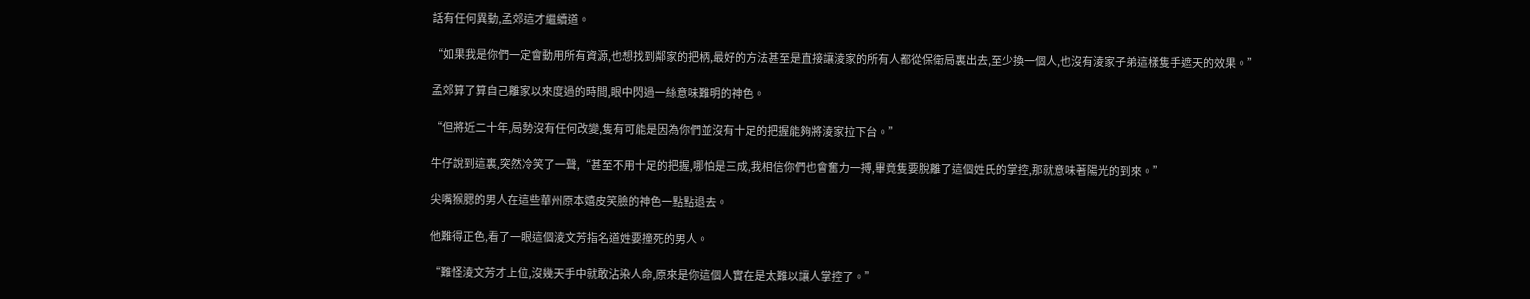話有任何異動,孟郊這才繼續道。

“如果我是你們一定會動用所有資源,也想找到鄰家的把柄,最好的方法甚至是直接讓淩家的所有人都從保衛局裏出去,至少換一個人,也沒有淩家子弟這樣隻手遮天的效果。”

孟郊算了算自己離家以來度過的時間,眼中閃過一絲意味難明的神色。

“但將近二十年,局勢沒有任何改變,隻有可能是因為你們並沒有十足的把握能夠將淩家拉下台。”

牛仔說到這裏,突然冷笑了一聲,“甚至不用十足的把握,哪怕是三成,我相信你們也會奮力一搏,畢竟隻要脫離了這個姓氏的掌控,那就意味著陽光的到來。”

尖嘴猴腮的男人在這些華州原本嬉皮笑臉的神色一點點退去。

他難得正色,看了一眼這個淩文芳指名道姓要撞死的男人。

“難怪淩文芳才上位,沒幾天手中就敢沾染人命,原來是你這個人實在是太難以讓人掌控了。”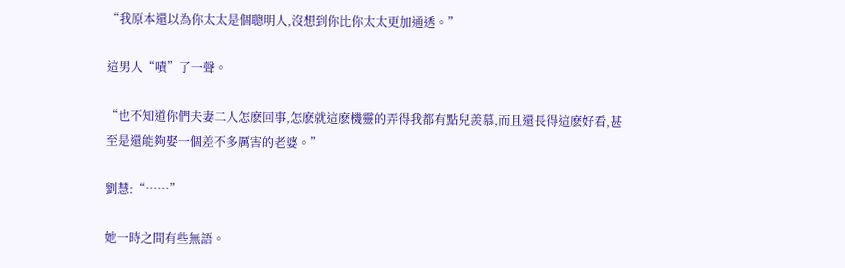“我原本還以為你太太是個聰明人,沒想到你比你太太更加通透。”

這男人“嘖”了一聲。

“也不知道你們夫妻二人怎麽回事,怎麽就這麽機靈的弄得我都有點兒羨慕,而且還長得這麽好看,甚至是還能夠娶一個差不多厲害的老婆。”

劉慧:“……”

她一時之間有些無語。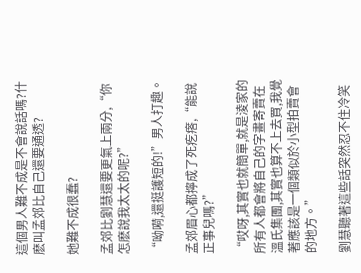這個男人難不成是不會說話嗎?什麽叫孟郊比自己還要通透?

她難不成很蠢?

孟郊比劉慧還要更氣上兩分,“你怎麽說我太太的呢?”

“呦嗬,還挺護短的!”男人打趣。

孟郊眉心都擰成了死疙瘩,“能說正事兒嗎?”

“哎呀,其實也就簡單,就是淩家的所有人都會將自己的字畫寄賣在溫氏集團,其實也算不上去買,我覺著應該是一個類似於小型拍賣會的地方。”

劉慧聽著這些話突然忍不住冷笑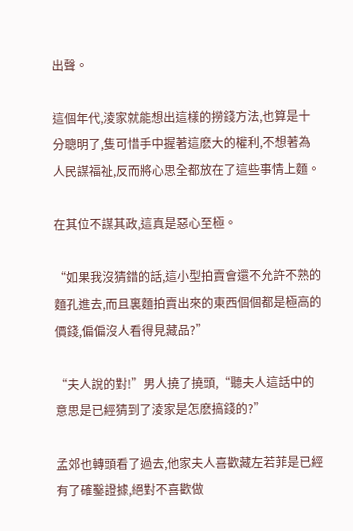出聲。

這個年代,淩家就能想出這樣的撈錢方法,也算是十分聰明了,隻可惜手中握著這麽大的權利,不想著為人民謀福祉,反而將心思全都放在了這些事情上麵。

在其位不謀其政,這真是惡心至極。

“如果我沒猜錯的話,這小型拍賣會還不允許不熟的麵孔進去,而且裏麵拍賣出來的東西個個都是極高的價錢,偏偏沒人看得見藏品?”

“夫人說的對!”男人撓了撓頭,“聽夫人這話中的意思是已經猜到了淩家是怎麽搞錢的?”

孟郊也轉頭看了過去,他家夫人喜歡藏左若菲是已經有了確鑿證據,絕對不喜歡做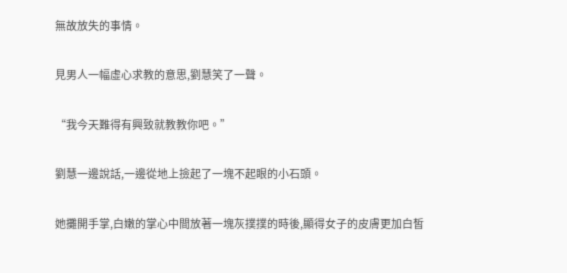無故放失的事情。

見男人一幅虛心求教的意思,劉慧笑了一聲。

“我今天難得有興致就教教你吧。”

劉慧一邊說話,一邊從地上撿起了一塊不起眼的小石頭。

她攤開手掌,白嫩的掌心中間放著一塊灰撲撲的時後,顯得女子的皮膚更加白皙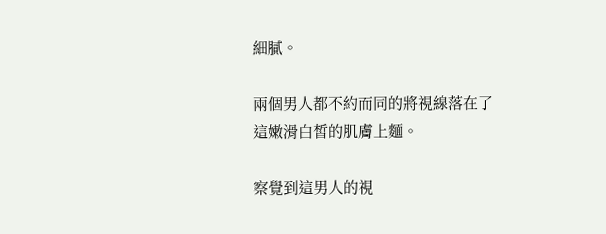細膩。

兩個男人都不約而同的將視線落在了這嫩滑白皙的肌膚上麵。

察覺到這男人的視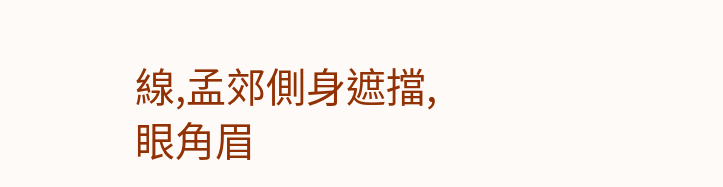線,孟郊側身遮擋,眼角眉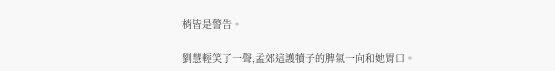梢皆是警告。

劉慧輕笑了一聲,孟郊這護犢子的脾氣一向和她胃口。